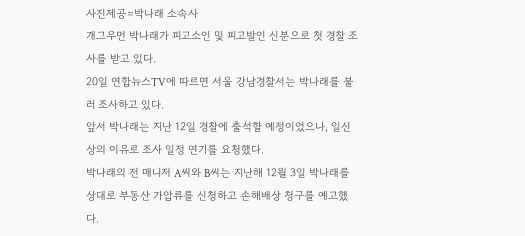사진제공=박나래 소속사
개그우먼 박나래가 피고소인 및 피고발인 신분으로 첫 경찰 조사를 받고 있다.
20일 연합뉴스TV에 따르면 서울 강남경찰서는 박나래를 불러 조사하고 있다.
앞서 박나래는 지난 12일 경찰에 출석할 예정이었으나, 일신상의 이유로 조사 일정 연기를 요청했다.
박나래의 전 매니저 A씨와 B씨는 지난해 12월 3일 박나래를 상대로 부동산 가압류를 신청하고 손해배상 청구를 예고했다.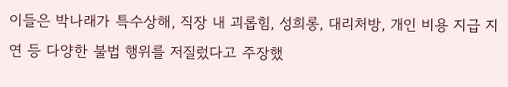이들은 박나래가 특수상해, 직장 내 괴롭힘, 성희롱, 대리처방, 개인 비용 지급 지연 등 다양한 불법 행위를 저질렀다고 주장했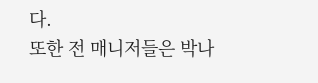다.
또한 전 매니저들은 박나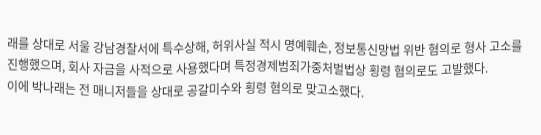래를 상대로 서울 강남경찰서에 특수상해, 허위사실 적시 명예훼손, 정보통신망법 위반 혐의로 형사 고소를 진행했으며, 회사 자금을 사적으로 사용했다며 특정경제범죄가중처벌법상 횡령 혐의로도 고발했다.
이에 박나래는 전 매니저들을 상대로 공갈미수와 횡령 혐의로 맞고소했다.